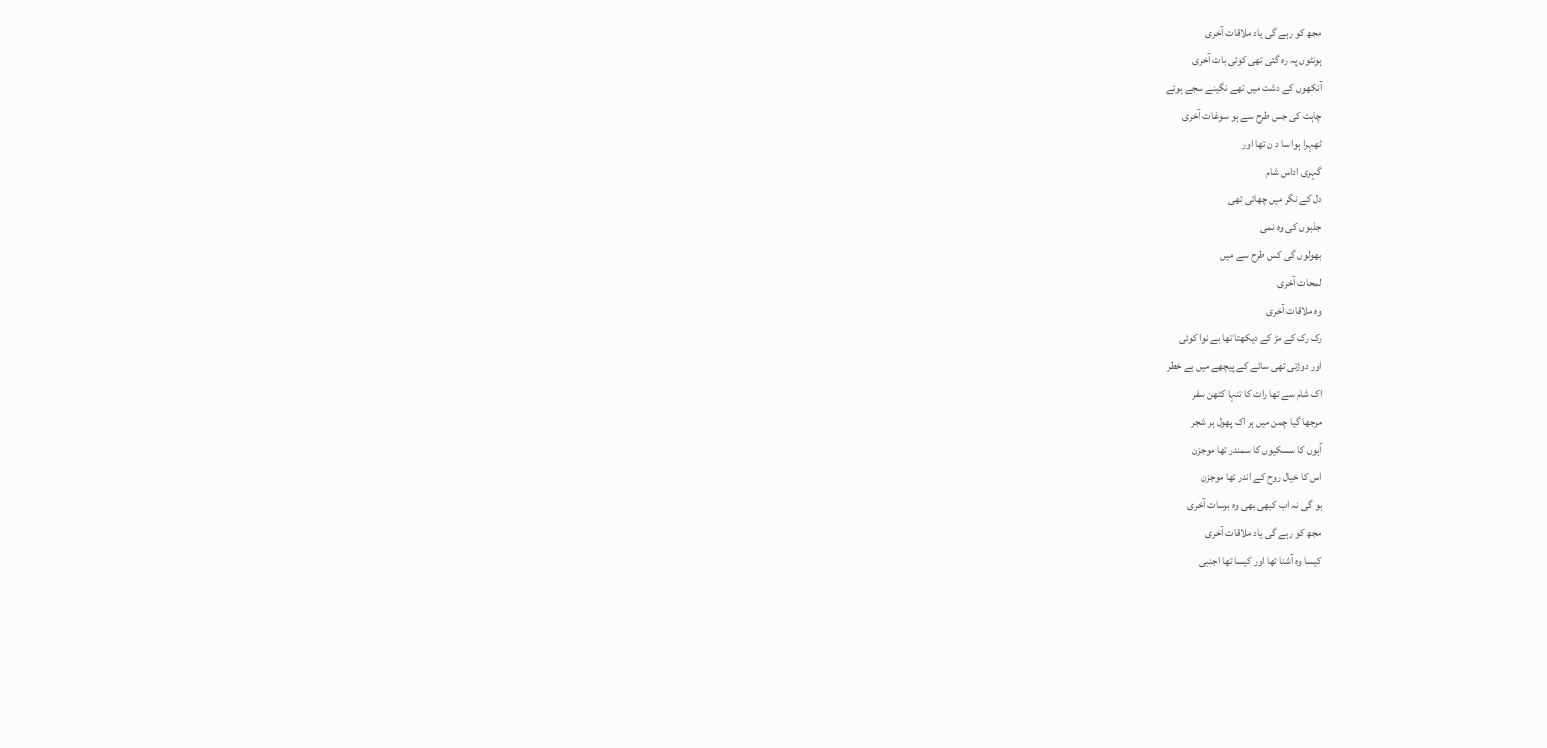مجھ کو رہے گی یاد ملاقات آخری
ہونٹوں پہ رہ گئی تھی کوئی بات آخری
آنکھوں کے دشت میں تھے نگینے سجے ہوئے
چاہت کی جس طرح سے ہو سوغات آخری
ٹھہرا ہوا سا د ن تھا اور
گہری اداس شام
دل کے نگر میں چھائی تھی
جذبوں کی وہ نمی
بھولوں گی کس طرح سے میں
لمحات آخری
وہ ملاقات آخری
رک رک کے مڑ کے دیکھتا تھا بے نوا کوئی
اور دوڑتی تھی سائے کے پیچھے میں بے خطر
اک شام سے تھا رات کا تنہا کٹھن سفر
مرجھا گیا چمن میں ہر اک پھول ہر شجر
آہوں کا سسکیوں کا سمندر تھا موجزن
اس کا خیال روح کے اندر تھا موجزن
ہو گی نہ اب کبھی بھی وہ برسات آخری
مجھ کو رہے گی یاد ملاقات آخری
کیسا وہ آشنا تھا اور کیسا تھا اجنبی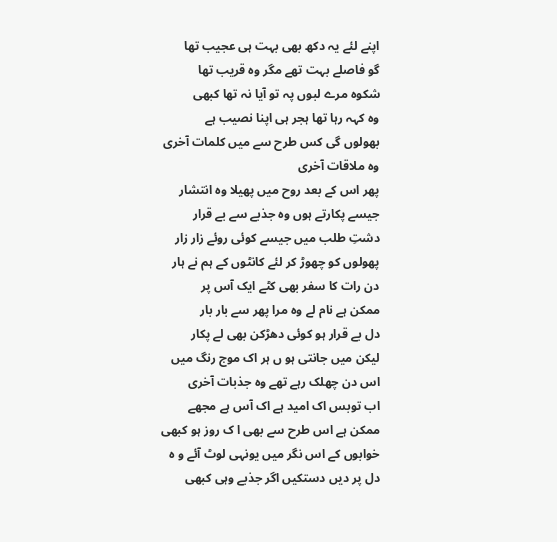اپنے لئے یہ دکھ بھی بہت ہی عجیب تھا
گو فاصلے بہت تھے مگر وہ قریب تھا
شکوہ مرے لبوں پہ تو آیا نہ تھا کبھی
وہ کہہ رہا تھا ہجر ہی اپنا نصیب ہے
بھولوں گی کس طرح سے میں کلمات آخری
وہ ملاقات آخری
پھر اس کے بعد روح میں پھیلا وہ انتشار
جیسے پکارتے ہوں وہ جذبے سے بے قرار
دشتِ طلب میں جیسے کوئی روئے زار زار
پھولوں کو چھوڑ کر لئے کانٹوں کے ہم نے ہار
دن رات کا سفر بھی کٹے ایک آس پر
ممکن ہے نام لے وہ مرا پھر سے بار بار
دل بے قرار ہو کوئی دھڑکن بھی لے پکار
لیکن میں جانتی ہو ں ہر اک موج رنگ میں
اس دن چھلک رہے تھے وہ جذبات آخری
اب توبس اک امید ہے اک آس ہے مجھے
ممکن ہے اس طرح سے بھی ا ک روز ہو کبھی
خوابوں کے اس نگر میں یونہی لوٹ آئے و ہ
دل پر دیں دستکیں اگر جذبے وہی کبھی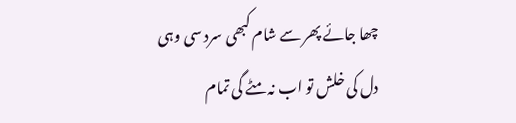چھا جائے پھر سے شام کبھی سرد سی وہی
دل کی خلش تو اب نہ مٹے گی تمام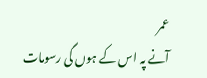عمر
آنے پہ اس کے ہوں گی رسومات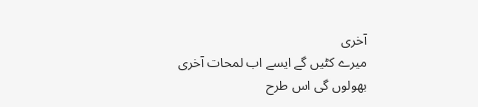آخری
میرے کٹیں گے ایسے اب لمحات آخری
بھولوں گی اس طرح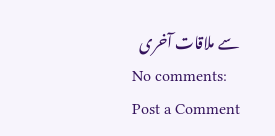سے ملاقات آخری
No comments:
Post a Comment